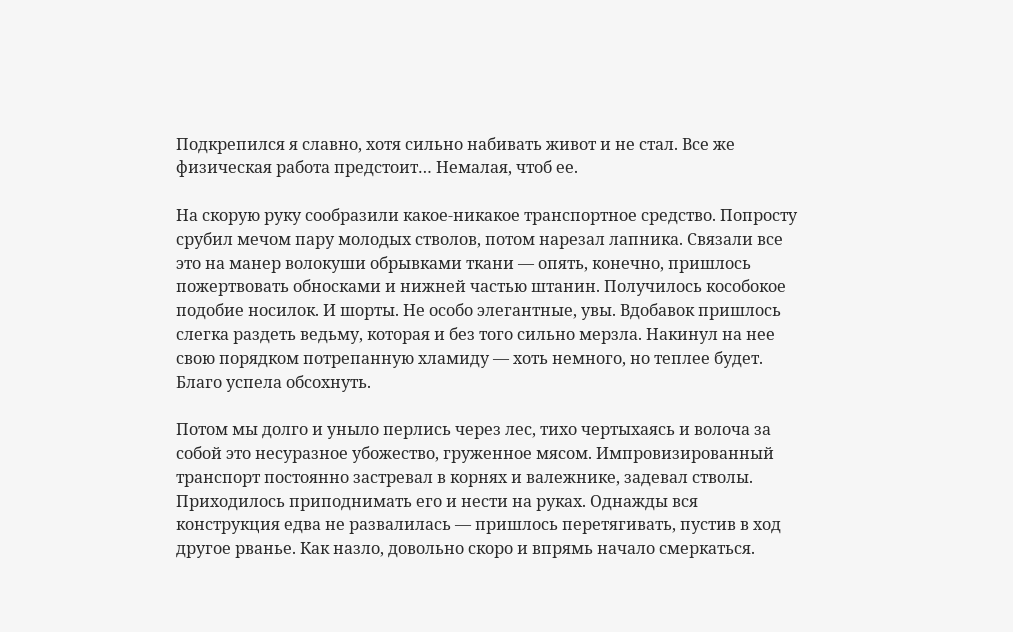Подкрепился я славно, хотя сильно набивать живот и не стал. Все же физическая работа предстоит… Немалая, чтоб ее.

На скорую руку сообразили какое-никакое транспортное средство. Попросту срубил мечом пару молодых стволов, потом нарезал лапника. Связали все это на манер волокуши обрывками ткани — опять, конечно, пришлось пожертвовать обносками и нижней частью штанин. Получилось кособокое подобие носилок. И шорты. Не особо элегантные, увы. Вдобавок пришлось слегка раздеть ведьму, которая и без того сильно мерзла. Накинул на нее свою порядком потрепанную хламиду — хоть немного, но теплее будет. Благо успела обсохнуть.

Потом мы долго и уныло перлись через лес, тихо чертыхаясь и волоча за собой это несуразное убожество, груженное мясом. Импровизированный транспорт постоянно застревал в корнях и валежнике, задевал стволы. Приходилось приподнимать его и нести на руках. Однажды вся конструкция едва не развалилась — пришлось перетягивать, пустив в ход другое рванье. Как назло, довольно скоро и впрямь начало смеркаться.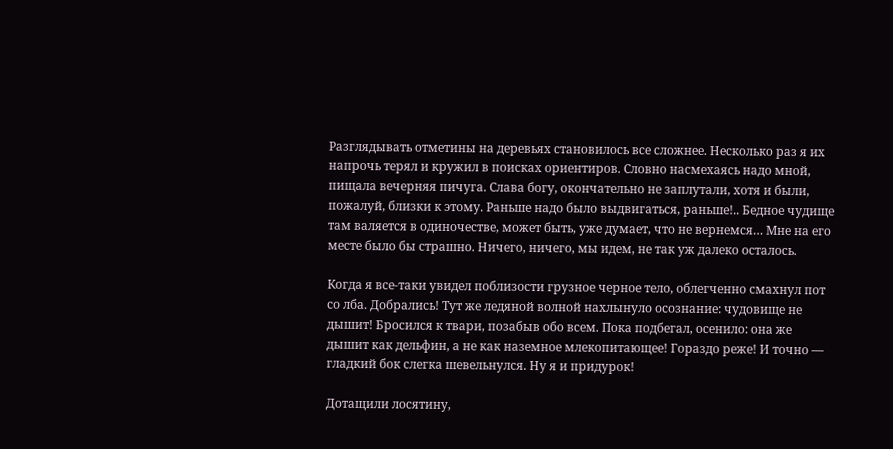Разглядывать отметины на деревьях становилось все сложнее. Несколько раз я их напрочь терял и кружил в поисках ориентиров. Словно насмехаясь надо мной, пищала вечерняя пичуга. Слава богу, окончательно не заплутали, хотя и были, пожалуй, близки к этому. Раньше надо было выдвигаться, раньше!.. Бедное чудище там валяется в одиночестве, может быть, уже думает, что не вернемся… Мне на его месте было бы страшно. Ничего, ничего, мы идем, не так уж далеко осталось.

Когда я все-таки увидел поблизости грузное черное тело, облегченно смахнул пот со лба. Добрались! Тут же ледяной волной нахлынуло осознание: чудовище не дышит! Бросился к твари, позабыв обо всем. Пока подбегал, осенило: она же дышит как дельфин, а не как наземное млекопитающее! Гораздо реже! И точно — гладкий бок слегка шевельнулся. Ну я и придурок!

Дотащили лосятину,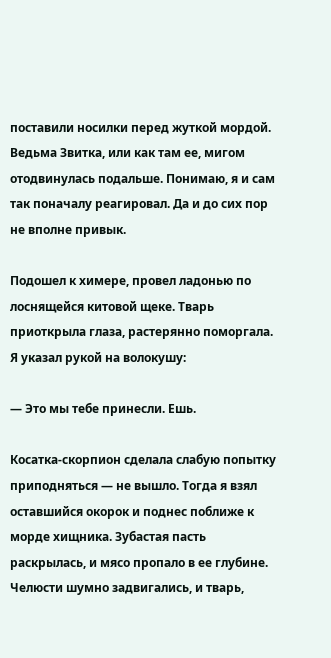поставили носилки перед жуткой мордой. Ведьма Звитка, или как там ее, мигом отодвинулась подальше. Понимаю, я и сам так поначалу реагировал. Да и до сих пор не вполне привык.

Подошел к химере, провел ладонью по лоснящейся китовой щеке. Тварь приоткрыла глаза, растерянно поморгала. Я указал рукой на волокушу:

— Это мы тебе принесли. Ешь.

Косатка-скорпион сделала слабую попытку приподняться — не вышло. Тогда я взял оставшийся окорок и поднес поближе к морде хищника. Зубастая пасть раскрылась, и мясо пропало в ее глубине. Челюсти шумно задвигались, и тварь,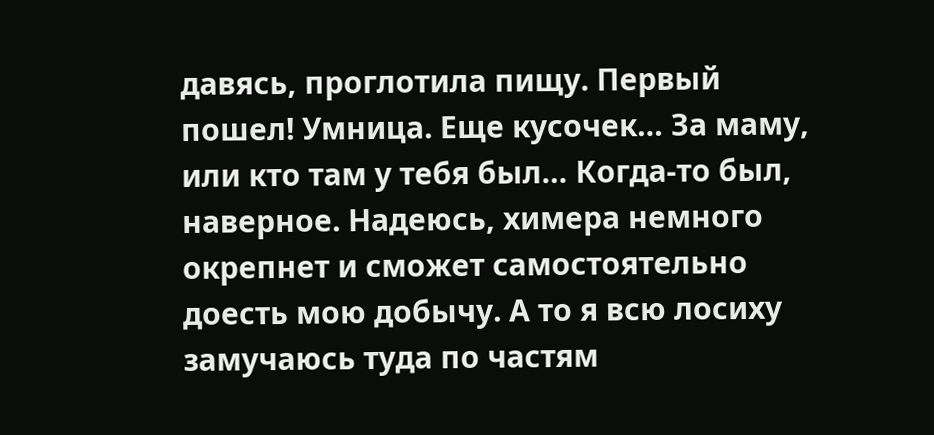давясь, проглотила пищу. Первый пошел! Умница. Еще кусочек… За маму, или кто там у тебя был… Когда-то был, наверное. Надеюсь, химера немного окрепнет и сможет самостоятельно доесть мою добычу. А то я всю лосиху замучаюсь туда по частям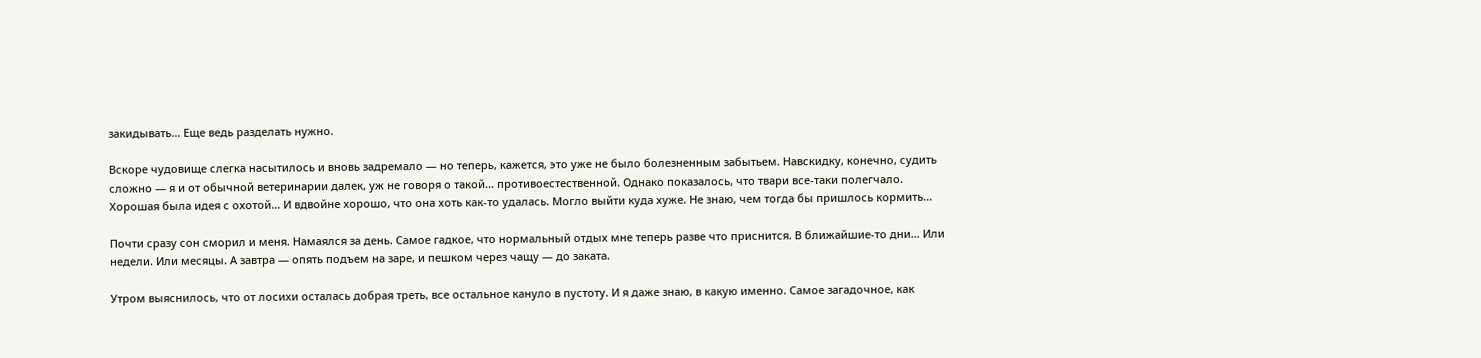закидывать… Еще ведь разделать нужно.

Вскоре чудовище слегка насытилось и вновь задремало — но теперь, кажется, это уже не было болезненным забытьем. Навскидку, конечно, судить сложно — я и от обычной ветеринарии далек, уж не говоря о такой… противоестественной. Однако показалось, что твари все-таки полегчало. Хорошая была идея с охотой… И вдвойне хорошо, что она хоть как-то удалась. Могло выйти куда хуже. Не знаю, чем тогда бы пришлось кормить…

Почти сразу сон сморил и меня. Намаялся за день. Самое гадкое, что нормальный отдых мне теперь разве что приснится. В ближайшие-то дни… Или недели. Или месяцы. А завтра — опять подъем на заре, и пешком через чащу — до заката.

Утром выяснилось, что от лосихи осталась добрая треть, все остальное кануло в пустоту. И я даже знаю, в какую именно. Самое загадочное, как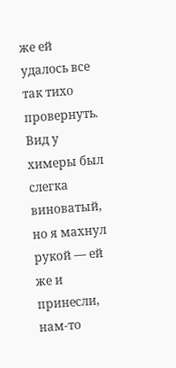же ей удалось все так тихо провернуть. Вид у химеры был слегка виноватый, но я махнул рукой — ей же и принесли, нам-то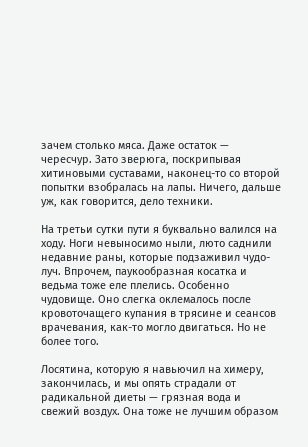зачем столько мяса. Даже остаток — чересчур. Зато зверюга, поскрипывая хитиновыми суставами, наконец-то со второй попытки взобралась на лапы. Ничего, дальше уж, как говорится, дело техники.

На третьи сутки пути я буквально валился на ходу. Ноги невыносимо ныли, люто саднили недавние раны, которые подзаживил чудо-луч. Впрочем, паукообразная косатка и ведьма тоже еле плелись. Особенно чудовище. Оно слегка оклемалось после кровоточащего купания в трясине и сеансов врачевания, как-то могло двигаться. Но не более того.

Лосятина, которую я навьючил на химеру, закончилась, и мы опять страдали от радикальной диеты — грязная вода и свежий воздух. Она тоже не лучшим образом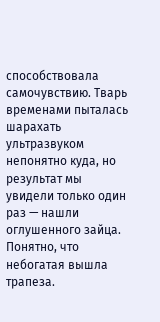способствовала самочувствию. Тварь временами пыталась шарахать ультразвуком непонятно куда, но результат мы увидели только один раз — нашли оглушенного зайца. Понятно, что небогатая вышла трапеза.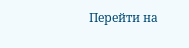Перейти на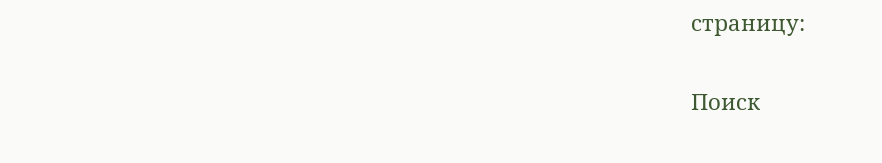страницу:

Поиск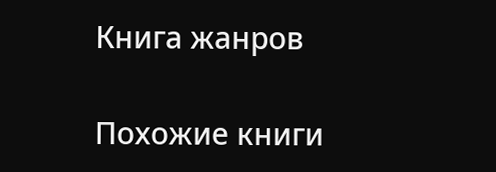Книга жанров

Похожие книги